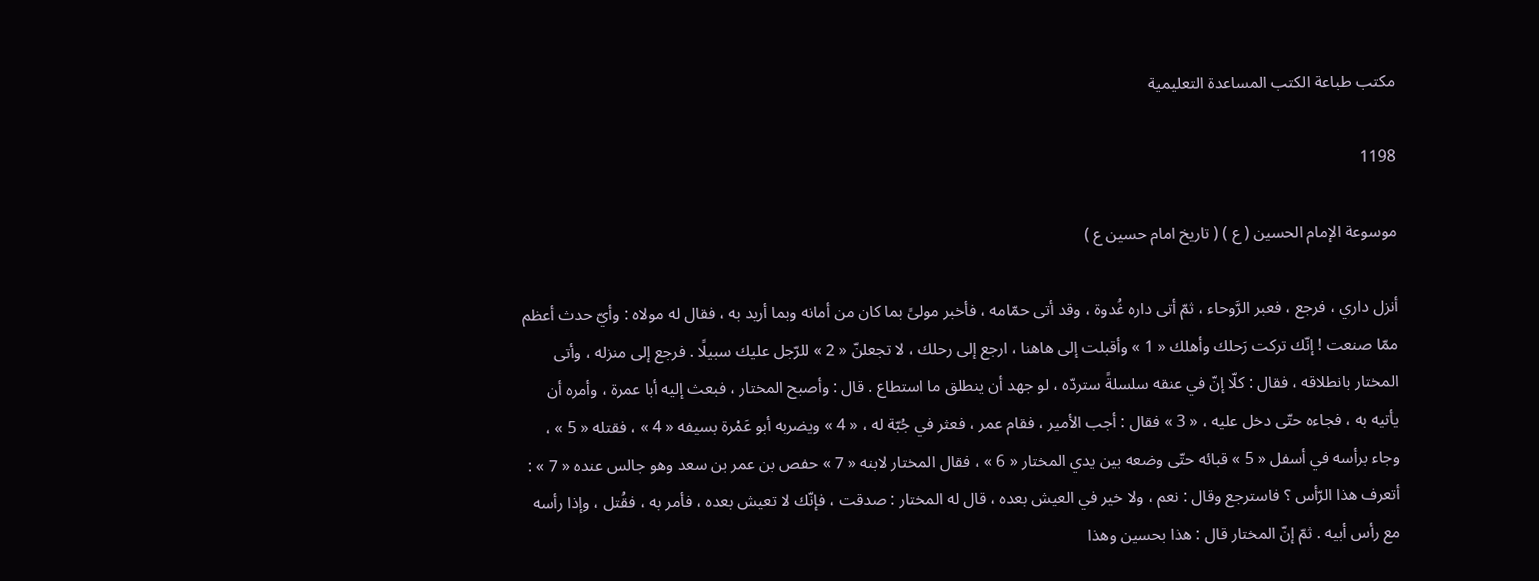مكتب طباعة الكتب المساعدة التعليمية

1198

موسوعة الإمام الحسين ( ع ) ( تاريخ امام حسين ع )

أنزل داري ، فرجع ، فعبر الرَّوحاء ، ثمّ أتى داره غُدوة ، وقد أتى حمّامه ، فأخبر مولىً بما كان من أمانه وبما أريد به ، فقال له مولاه : وأيّ حدث أعظم ممّا صنعت ! إنّك تركت رَحلك وأهلك « 1 » وأقبلت إلى هاهنا ، ارجع إلى رحلك ، لا تجعلنّ « 2 » للرّجل عليك سبيلًا . فرجع إلى منزله ، وأتى المختار بانطلاقه ، فقال : كلّا إنّ في عنقه سلسلةً ستردّه ، لو جهد أن ينطلق ما استطاع . قال : وأصبح المختار ، فبعث إليه أبا عمرة ، وأمره أن يأتيه به ، فجاءه حتّى دخل عليه ، « 3 » فقال : أجب الأمير ، فقام عمر ، فعثر في جُبّة له ، « 4 » ويضربه أبو عَمْرة بسيفه « 4 » ، فقتله « 5 » ، وجاء برأسه في أسفل « 5 » قبائه حتّى وضعه بين يدي المختار « 6 » ، فقال المختار لابنه « 7 » حفص بن عمر بن سعد وهو جالس عنده « 7 » : أتعرف هذا الرّأس ؟ فاسترجع وقال : نعم ، ولا خير في العيش بعده ، قال له المختار : صدقت ، فإنّك لا تعيش بعده ، فأمر به ، فقُتل ، وإذا رأسه مع رأس أبيه . ثمّ إنّ المختار قال : هذا بحسين وهذا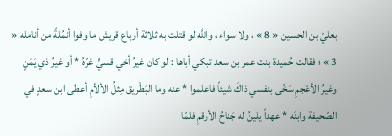بعليّ بن الحسين « 8 » ، ولا سواء ، واللَّه لو قتلت به ثلاثة أرباع قريش ما وفوا أنمُلةً من أنامله « 3 » ؛ فقالت حُميدة بنت عمر بن سعد تبكي أباها : لو كان غيرُ أخي قسيٍّ غرّهُ * أو غيرُ ذي يَمَنٍ وغيرُ الأعْجمِ سَخّى بنفسي ذاكَ شيئاً فاعلموا * عنه وما البَطْريق مِثلُ الألأمِ أعطى ابن سعدٍ في الصّحيفة وابنَه * عهداً يلينُ له جَناحُ الأرقمِ فلمّا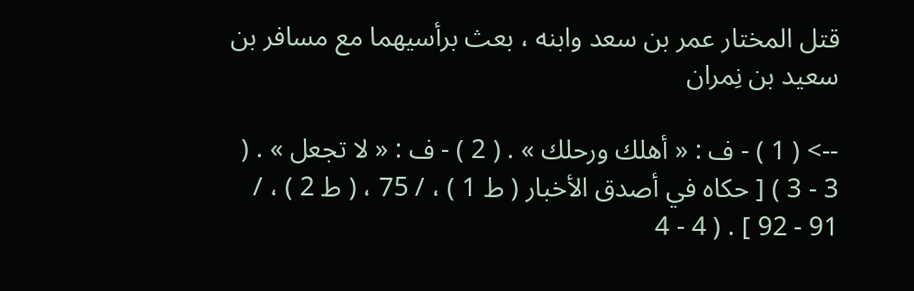قتل المختار عمر بن سعد وابنه ، بعث برأسيهما مع مسافر بن سعيد بن نِمران

--> ( 1 ) - ف : « أهلك ورحلك » . ( 2 ) - ف : « لا تجعل » . ( 3 - 3 ) [ حكاه في أصدق الأخبار ( ط 1 ) ، / 75 ، ( ط 2 ) ، / 91 - 92 ] . ( 4 - 4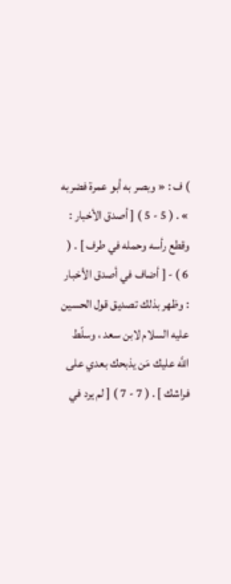) ف : « وبصر به أبو عمرة فضربه » . ( 5 - 5 ) [ أصدق الأخبار : وقطع رأسه وحمله في طرف ] . ( 6 ) - [ أضاف في أصدق الأخبار : وظهر بذلك تصديق قول الحسين عليه السلام لابن سعد ، وسلّط اللَّه عليك مَن يذبحك بعدي على فراشك ] . ( 7 - 7 ) [ لم يرد في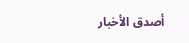أصدق الأخبار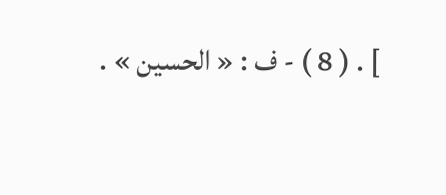] . ( 8 ) - ف : « الحسين » .